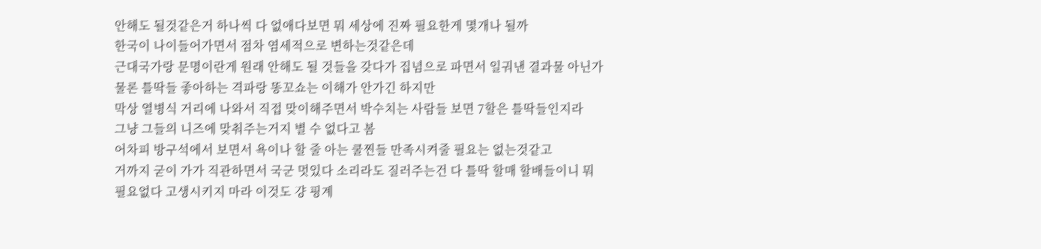안해도 될것같은거 하나씩 다 없애다보면 뭐 세상에 진짜 필요한게 몇개나 될까
한국이 나이들어가면서 점차 염세적으로 변하는것같은데
근대국가랑 문명이란게 원래 안해도 될 것들을 갖다가 집념으로 파면서 일궈낸 결과물 아닌가
물론 틀딱들 좋아하는 격파랑 똥꼬쇼는 이해가 안가긴 하지만
막상 열병식 거리에 나와서 직접 맞이해주면서 박수치는 사람들 보면 7할은 틀딱들인지라
그냥 그들의 니즈에 맞춰주는거지 별 수 없다고 봄
어차피 방구석에서 보면서 욕이나 할 줄 아는 쿨찐들 만족시켜줄 필요는 없는것같고
거까지 굳이 가가 직관하면서 국군 멋있다 소리라도 질러주는건 다 틀딱 할매 할배들이니 뭐
필요없다 고생시키지 마라 이것도 걍 핑계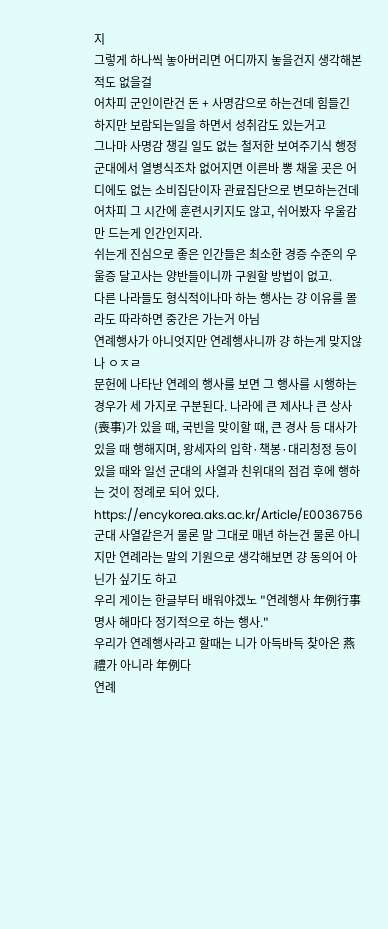지
그렇게 하나씩 놓아버리면 어디까지 놓을건지 생각해본적도 없을걸
어차피 군인이란건 돈 + 사명감으로 하는건데 힘들긴 하지만 보람되는일을 하면서 성취감도 있는거고
그나마 사명감 챙길 일도 없는 철저한 보여주기식 행정군대에서 열병식조차 없어지면 이른바 뽕 채울 곳은 어디에도 없는 소비집단이자 관료집단으로 변모하는건데
어차피 그 시간에 훈련시키지도 않고, 쉬어봤자 우울감만 드는게 인간인지라.
쉬는게 진심으로 좋은 인간들은 최소한 경증 수준의 우울증 달고사는 양반들이니까 구원할 방법이 없고.
다른 나라들도 형식적이나마 하는 행사는 걍 이유를 몰라도 따라하면 중간은 가는거 아님
연례행사가 아니엇지만 연례행사니까 걍 하는게 맞지않나 ㅇㅈㄹ
문헌에 나타난 연례의 행사를 보면 그 행사를 시행하는 경우가 세 가지로 구분된다. 나라에 큰 제사나 큰 상사(喪事)가 있을 때, 국빈을 맞이할 때, 큰 경사 등 대사가 있을 때 행해지며, 왕세자의 입학·책봉·대리청정 등이 있을 때와 일선 군대의 사열과 친위대의 점검 후에 행하는 것이 정례로 되어 있다.
https://encykorea.aks.ac.kr/Article/E0036756
군대 사열같은거 물론 말 그대로 매년 하는건 물론 아니지만 연례라는 말의 기원으로 생각해보면 걍 동의어 아닌가 싶기도 하고
우리 게이는 한글부터 배워야겠노 "연례행사 年例行事 명사 해마다 정기적으로 하는 행사."
우리가 연례행사라고 할때는 니가 아득바득 찾아온 燕禮가 아니라 年例다
연례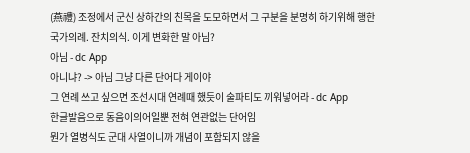(燕禮) 조정에서 군신 상하간의 친목을 도모하면서 그 구분을 분명히 하기위해 행한 국가의례. 잔치의식. 이게 변화한 말 아님?
아님 - dc App
아니냐? -> 아님 그냥 다른 단어다 게이야
그 연례 쓰고 싶으면 조선시대 연례때 했듯이 술파티도 끼워넣어라 - dc App
한글발음으로 동음이의어일뿐 전혀 연관없는 단어임
뭔가 열병식도 군대 사열이니까 개념이 포함되지 않을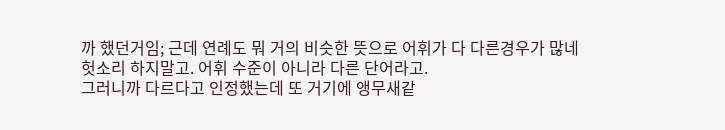까 했던거임; 근데 연례도 뭐 거의 비슷한 뜻으로 어휘가 다 다른경우가 많네
헛소리 하지말고. 어휘 수준이 아니라 다른 단어라고.
그러니까 다르다고 인정했는데 또 거기에 앵무새같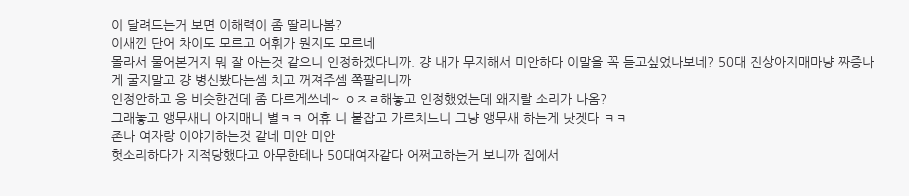이 달려드는거 보면 이해력이 좀 딸리나봄?
이새낀 단어 차이도 모르고 어휘가 뭔지도 모르네
몰라서 물어본거지 뭐 잘 아는것 같으니 인정하겠다니까. 걍 내가 무지해서 미안하다 이말을 꼭 듣고싶었나보네? 50대 진상아지매마냥 짜증나게 굴지말고 걍 병신봤다는셈 치고 꺼져주셈 쪽팔리니까
인정안하고 응 비슷한건데 좀 다르게쓰네~ ㅇㅈㄹ해놓고 인정했었는데 왜지랄 소리가 나옴?
그래놓고 앵무새니 아지매니 별ㅋㅋ 어휴 니 붙잡고 가르치느니 그냥 앵무새 하는게 낫겟다 ㅋㅋ
존나 여자랑 이야기하는것 같네 미안 미안
헛소리하다가 지적당했다고 아무한테나 50대여자같다 어쩌고하는거 보니까 집에서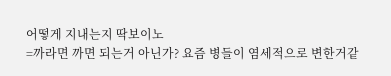어떻게 지내는지 딱보이노
=까라면 까면 되는거 아닌가? 요즘 병들이 염세적으로 변한거같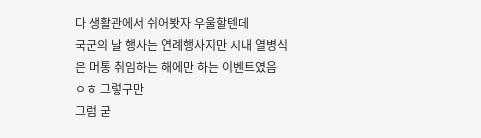다 생활관에서 쉬어봣자 우울할텐데
국군의 날 행사는 연례행사지만 시내 열병식은 머통 취임하는 해에만 하는 이벤트였음
ㅇㅎ 그렇구만
그럼 굳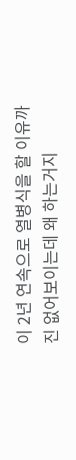이 2년 연속으로 열병식을 할 이유까진 없어보이는데 왜 하는거지